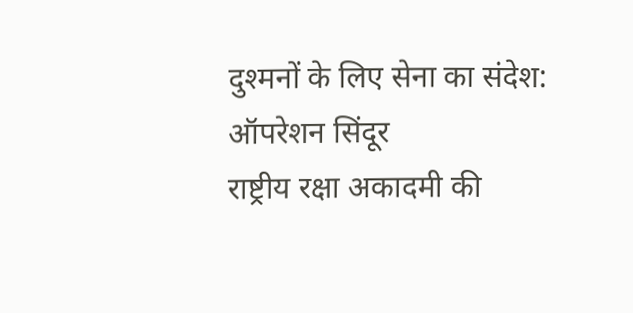दुश्मनों के लिए सेना का संदेश: ऑपरेशन सिंदूर
राष्ट्रीय रक्षा अकादमी की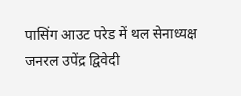पासिंग आउट परेड में थल सेनाध्यक्ष जनरल उपेंद्र द्विवेदी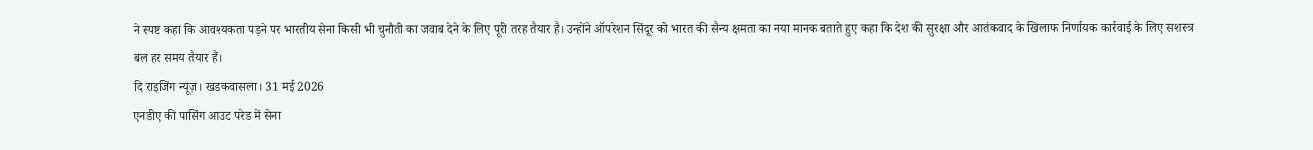ने स्पष्ट कहा कि आवश्यकता पड़ने पर भारतीय सेना किसी भी चुनौती का जवाब देने के लिए पूरी तरह तैयार है। उन्होंने ऑपरेशन सिंदूर को भारत की सैन्य क्षमता का नया मानक बताते हुए कहा कि देश की सुरक्षा और आतंकवाद के खिलाफ निर्णायक कार्रवाई के लिए सशस्त्र बल हर समय तैयार हैं।
दि राइजिंग न्यूज़। खडकवासला। 31 मई 2026
एनडीए की पासिंग आउट परेड में सेना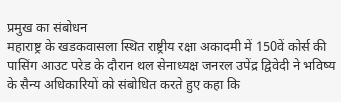प्रमुख का संबोधन
महाराष्ट्र के खडकवासला स्थित राष्ट्रीय रक्षा अकादमी में 150वें कोर्स की पासिंग आउट परेड के दौरान थल सेनाध्यक्ष जनरल उपेंद्र द्विवेदी ने भविष्य के सैन्य अधिकारियों को संबोधित करते हुए कहा कि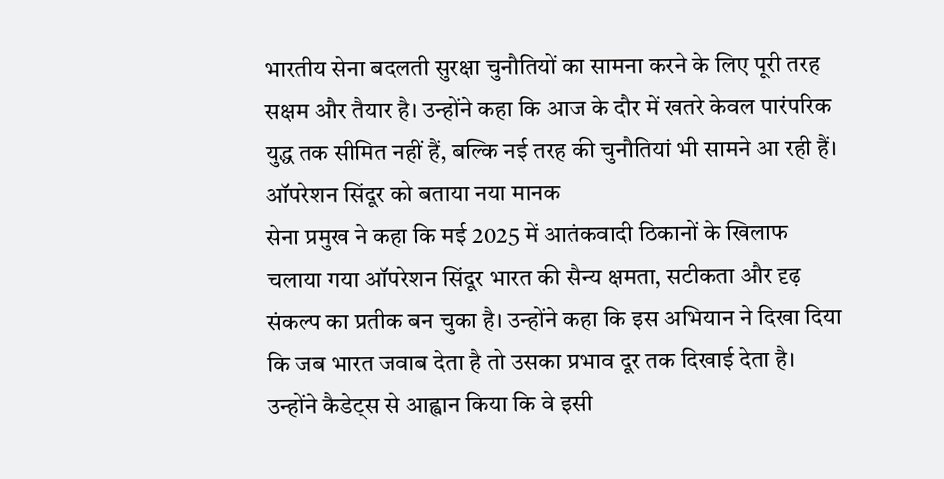भारतीय सेना बदलती सुरक्षा चुनौतियों का सामना करने के लिए पूरी तरह सक्षम और तैयार है। उन्होंने कहा कि आज के दौर में खतरे केवल पारंपरिक युद्ध तक सीमित नहीं हैं, बल्कि नई तरह की चुनौतियां भी सामने आ रही हैं।
ऑपरेशन सिंदूर को बताया नया मानक
सेना प्रमुख ने कहा कि मई 2025 में आतंकवादी ठिकानों के खिलाफ चलाया गया ऑपरेशन सिंदूर भारत की सैन्य क्षमता, सटीकता और दृढ़ संकल्प का प्रतीक बन चुका है। उन्होंने कहा कि इस अभियान ने दिखा दिया कि जब भारत जवाब देता है तो उसका प्रभाव दूर तक दिखाई देता है। उन्होंने कैडेट्स से आह्वान किया कि वे इसी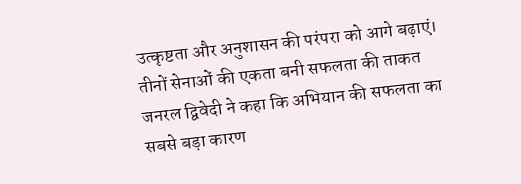उत्कृष्टता और अनुशासन की परंपरा को आगे बढ़ाएं।
तीनों सेनाओं की एकता बनी सफलता की ताकत
जनरल द्विवेदी ने कहा कि अभियान की सफलता का सबसे बड़ा कारण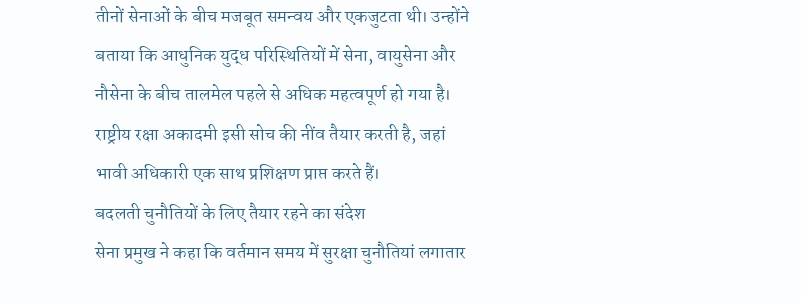तीनों सेनाओं के बीच मजबूत समन्वय और एकजुटता थी। उन्होंने बताया कि आधुनिक युद्ध परिस्थितियों में सेना, वायुसेना और नौसेना के बीच तालमेल पहले से अधिक महत्वपूर्ण हो गया है। राष्ट्रीय रक्षा अकादमी इसी सोच की नींव तैयार करती है, जहां भावी अधिकारी एक साथ प्रशिक्षण प्राप्त करते हैं।
बदलती चुनौतियों के लिए तैयार रहने का संदेश
सेना प्रमुख ने कहा कि वर्तमान समय में सुरक्षा चुनौतियां लगातार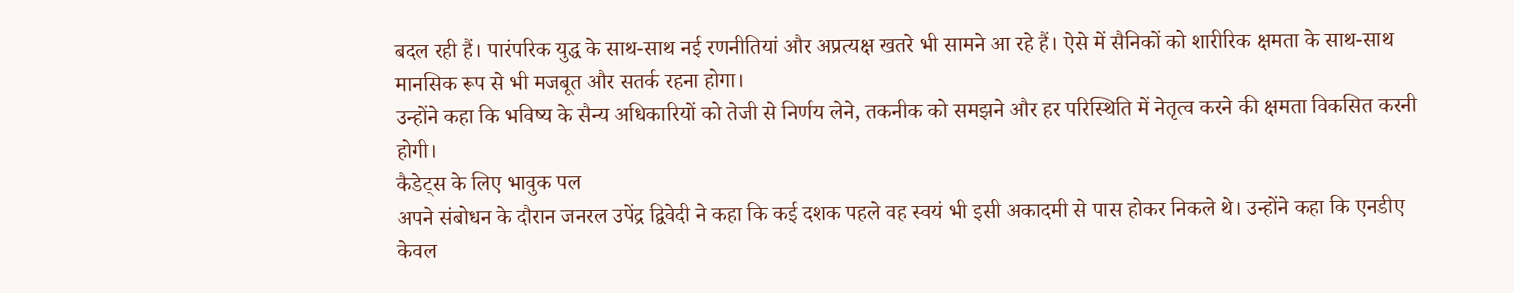बदल रही हैं। पारंपरिक युद्ध के साथ-साथ नई रणनीतियां और अप्रत्यक्ष खतरे भी सामने आ रहे हैं। ऐसे में सैनिकों को शारीरिक क्षमता के साथ-साथ मानसिक रूप से भी मजबूत और सतर्क रहना होगा।
उन्होंने कहा कि भविष्य के सैन्य अधिकारियों को तेजी से निर्णय लेने, तकनीक को समझने और हर परिस्थिति में नेतृत्व करने की क्षमता विकसित करनी होगी।
कैडेट्स के लिए भावुक पल
अपने संबोधन के दौरान जनरल उपेंद्र द्विवेदी ने कहा कि कई दशक पहले वह स्वयं भी इसी अकादमी से पास होकर निकले थे। उन्होंने कहा कि एनडीए केवल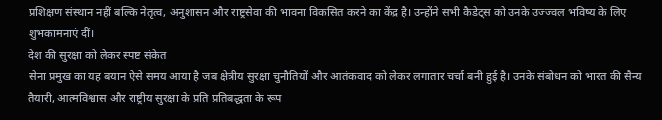प्रशिक्षण संस्थान नहीं बल्कि नेतृत्व, अनुशासन और राष्ट्रसेवा की भावना विकसित करने का केंद्र है। उन्होंने सभी कैडेट्स को उनके उज्ज्वल भविष्य के लिए शुभकामनाएं दीं।
देश की सुरक्षा को लेकर स्पष्ट संकेत
सेना प्रमुख का यह बयान ऐसे समय आया है जब क्षेत्रीय सुरक्षा चुनौतियों और आतंकवाद को लेकर लगातार चर्चा बनी हुई है। उनके संबोधन को भारत की सैन्य तैयारी, आत्मविश्वास और राष्ट्रीय सुरक्षा के प्रति प्रतिबद्धता के रूप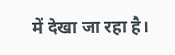में देखा जा रहा है।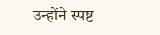उन्होंने स्पष्ट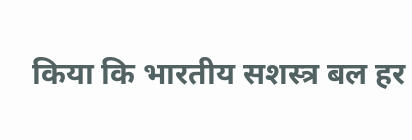किया कि भारतीय सशस्त्र बल हर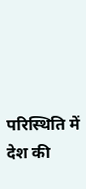परिस्थिति में देश की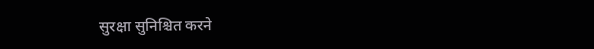सुरक्षा सुनिश्चित करने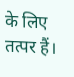के लिए तत्पर हैं।